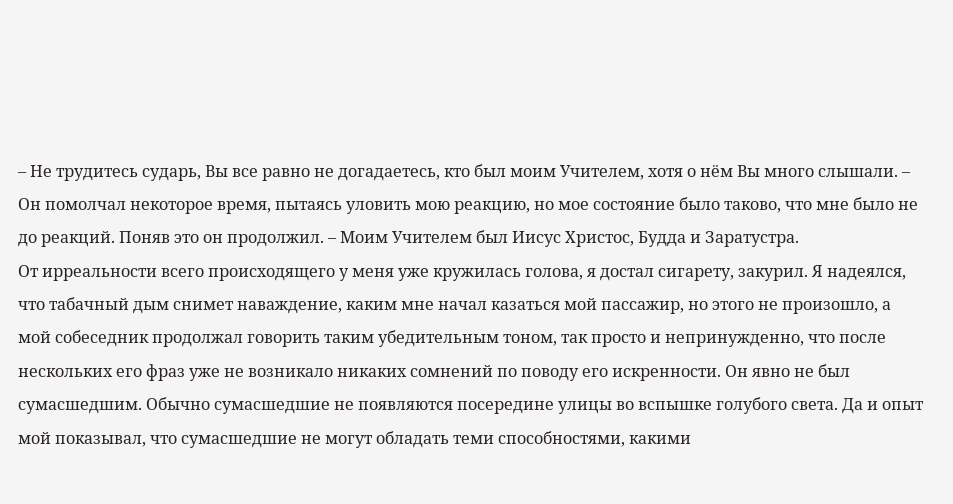– Не трудитесь сударь, Вы все равно не догадаетесь, кто был моим Учителем, хотя о нём Вы много слышали. – Он помолчал некоторое время, пытаясь уловить мою реакцию, но мое состояние было таково, что мне было не до реакций. Поняв это он продолжил. – Моим Учителем был Иисус Христос, Будда и Заратустра.
От ирреальности всего происходящего у меня уже кружилась голова, я достал сигарету, закурил. Я надеялся, что табачный дым снимет наваждение, каким мне начал казаться мой пассажир, но этого не произошло, а мой собеседник продолжал говорить таким убедительным тоном, так просто и непринужденно, что после нескольких его фраз уже не возникало никаких сомнений по поводу его искренности. Он явно не был сумасшедшим. Обычно сумасшедшие не появляются посередине улицы во вспышке голубого света. Да и опыт мой показывал, что сумасшедшие не могут обладать теми способностями, какими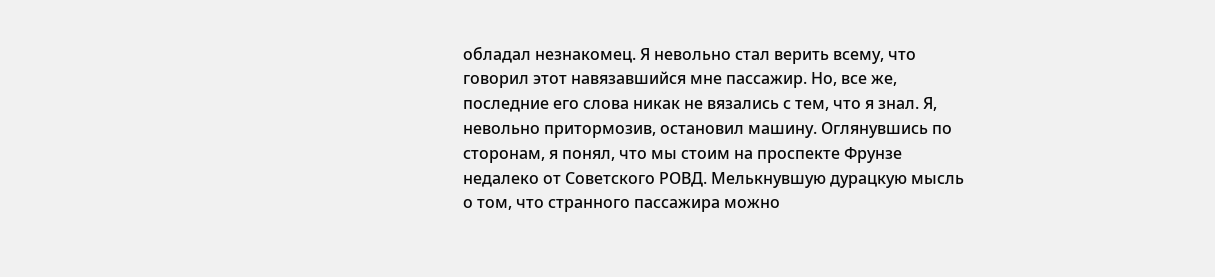обладал незнакомец. Я невольно стал верить всему, что говорил этот навязавшийся мне пассажир. Но, все же, последние его слова никак не вязались с тем, что я знал. Я, невольно притормозив, остановил машину. Оглянувшись по сторонам, я понял, что мы стоим на проспекте Фрунзе недалеко от Советского РОВД. Мелькнувшую дурацкую мысль о том, что странного пассажира можно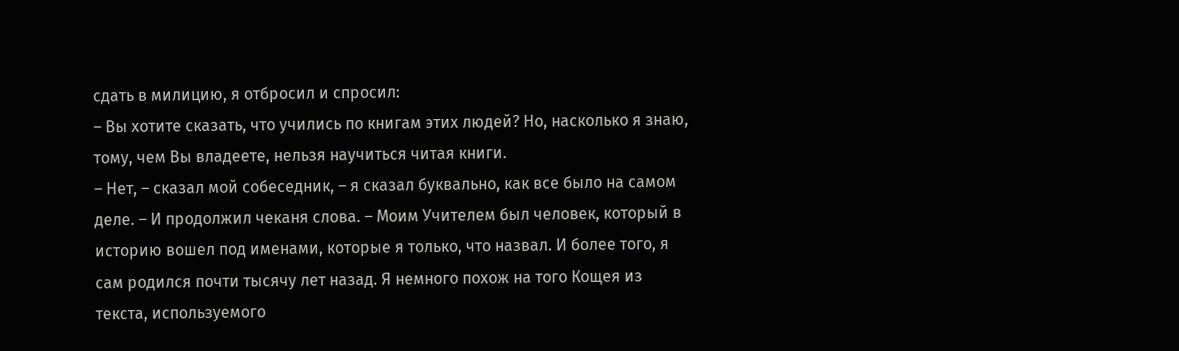сдать в милицию, я отбросил и спросил:
– Вы хотите сказать, что учились по книгам этих людей? Но, насколько я знаю, тому, чем Вы владеете, нельзя научиться читая книги.
– Нет, – сказал мой собеседник, – я сказал буквально, как все было на самом деле. – И продолжил чеканя слова. – Моим Учителем был человек, который в историю вошел под именами, которые я только, что назвал. И более того, я сам родился почти тысячу лет назад. Я немного похож на того Кощея из текста, используемого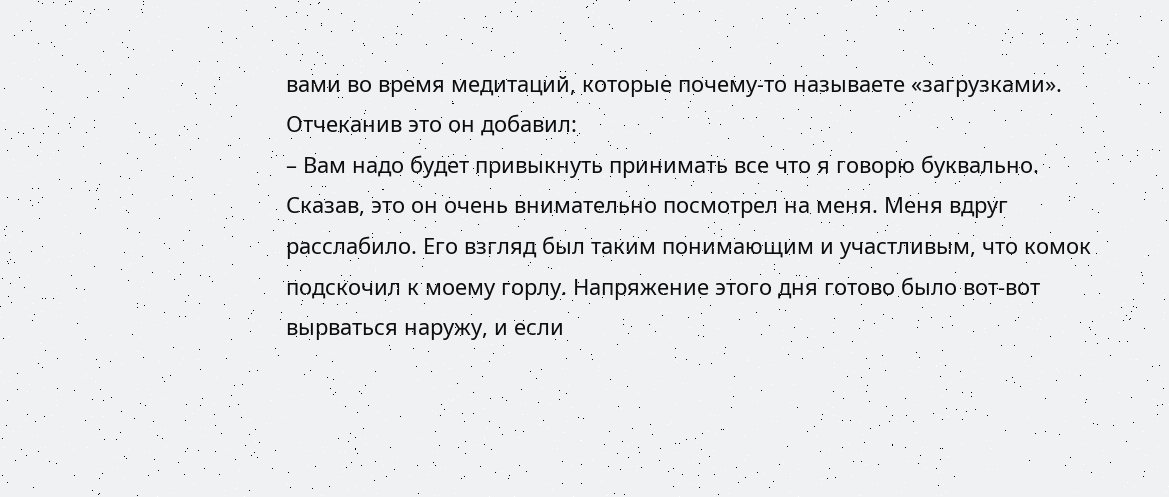вами во время медитаций, которые почему-то называете «загрузками».
Отчеканив это он добавил:
– Вам надо будет привыкнуть принимать все что я говорю буквально.
Сказав, это он очень внимательно посмотрел на меня. Меня вдруг расслабило. Его взгляд был таким понимающим и участливым, что комок подскочил к моему горлу. Напряжение этого дня готово было вот-вот вырваться наружу, и если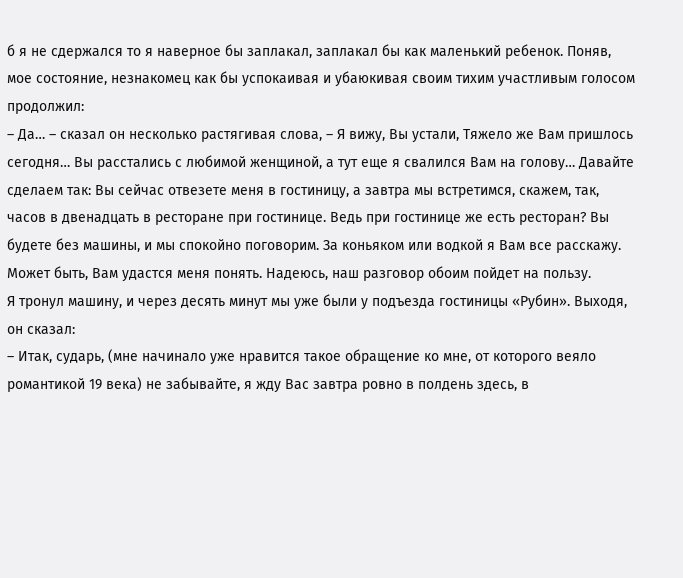б я не сдержался то я наверное бы заплакал, заплакал бы как маленький ребенок. Поняв, мое состояние, незнакомец как бы успокаивая и убаюкивая своим тихим участливым голосом продолжил:
– Да… – сказал он несколько растягивая слова, – Я вижу, Вы устали, Тяжело же Вам пришлось сегодня… Вы расстались с любимой женщиной, а тут еще я свалился Вам на голову… Давайте сделаем так: Вы сейчас отвезете меня в гостиницу, а завтра мы встретимся, скажем, так, часов в двенадцать в ресторане при гостинице. Ведь при гостинице же есть ресторан? Вы будете без машины, и мы спокойно поговорим. За коньяком или водкой я Вам все расскажу. Может быть, Вам удастся меня понять. Надеюсь, наш разговор обоим пойдет на пользу.
Я тронул машину, и через десять минут мы уже были у подъезда гостиницы «Рубин». Выходя, он сказал:
– Итак, сударь, (мне начинало уже нравится такое обращение ко мне, от которого веяло романтикой 19 века) не забывайте, я жду Вас завтра ровно в полдень здесь, в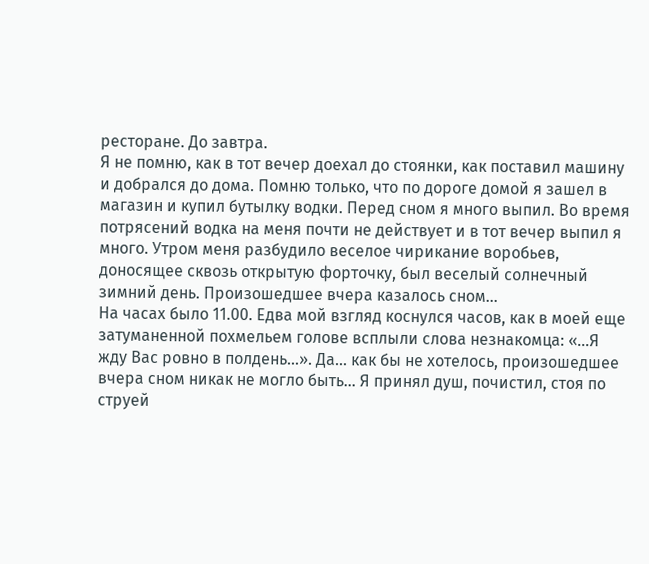ресторане. До завтра.
Я не помню, как в тот вечер доехал до стоянки, как поставил машину и добрался до дома. Помню только, что по дороге домой я зашел в магазин и купил бутылку водки. Перед сном я много выпил. Во время потрясений водка на меня почти не действует и в тот вечер выпил я много. Утром меня разбудило веселое чирикание воробьев, доносящее сквозь открытую форточку, был веселый солнечный зимний день. Произошедшее вчера казалось сном…
На часах было 11.00. Едва мой взгляд коснулся часов, как в моей еще затуманенной похмельем голове всплыли слова незнакомца: «…Я жду Вас ровно в полдень…». Да… как бы не хотелось, произошедшее вчера сном никак не могло быть… Я принял душ, почистил, стоя по струей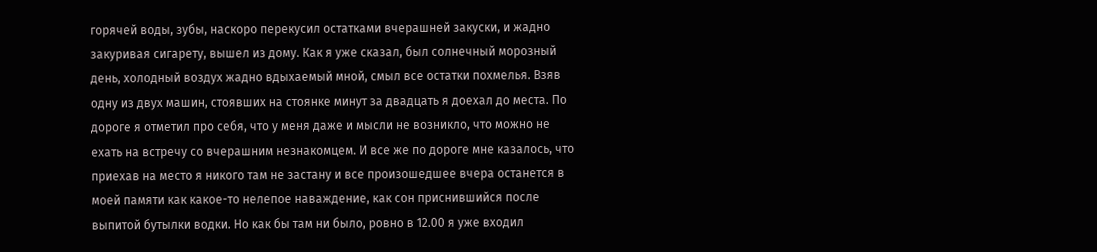горячей воды, зубы, наскоро перекусил остатками вчерашней закуски, и жадно закуривая сигарету, вышел из дому. Как я уже сказал, был солнечный морозный день, холодный воздух жадно вдыхаемый мной, смыл все остатки похмелья. Взяв одну из двух машин, стоявших на стоянке минут за двадцать я доехал до места. По дороге я отметил про себя, что у меня даже и мысли не возникло, что можно не ехать на встречу со вчерашним незнакомцем. И все же по дороге мне казалось, что приехав на место я никого там не застану и все произошедшее вчера останется в моей памяти как какое-то нелепое наваждение, как сон приснившийся после выпитой бутылки водки. Но как бы там ни было, ровно в 12.00 я уже входил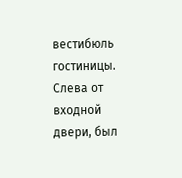вестибюль гостиницы. Слева от входной двери, был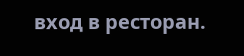вход в ресторан.